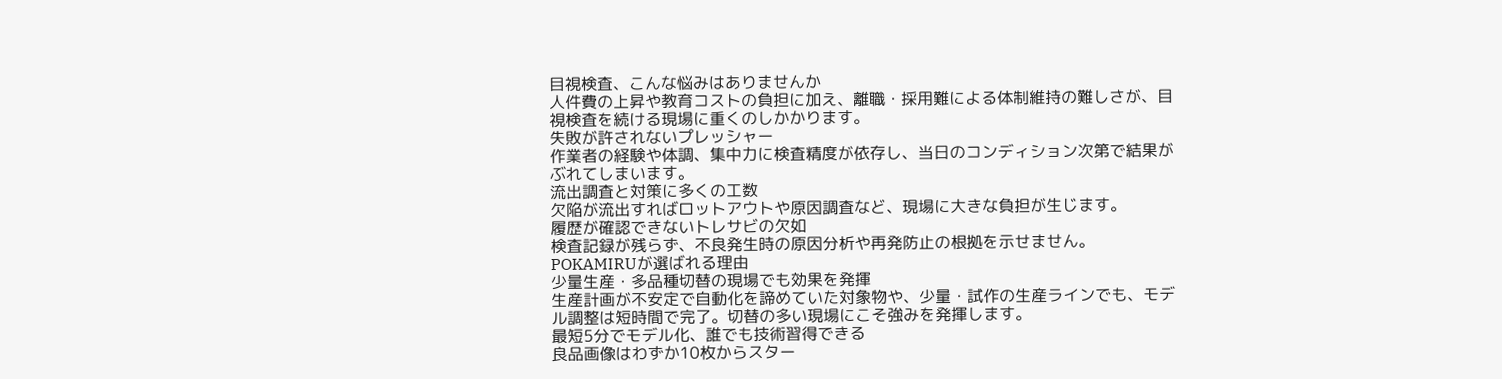目視検査、こんな悩みはありませんか
人件費の上昇や教育コストの負担に加え、離職・採用難による体制維持の難しさが、目視検査を続ける現場に重くのしかかります。
失敗が許されないプレッシャー
作業者の経験や体調、集中力に検査精度が依存し、当日のコンディション次第で結果がぶれてしまいます。
流出調査と対策に多くの工数
欠陥が流出すればロットアウトや原因調査など、現場に大きな負担が生じます。
履歴が確認できないトレサビの欠如
検査記録が残らず、不良発生時の原因分析や再発防止の根拠を示せません。
POKAMIRUが選ばれる理由
少量生産・多品種切替の現場でも効果を発揮
生産計画が不安定で自動化を諦めていた対象物や、少量・試作の生産ラインでも、モデル調整は短時間で完了。切替の多い現場にこそ強みを発揮します。
最短5分でモデル化、誰でも技術習得できる
良品画像はわずか10枚からスター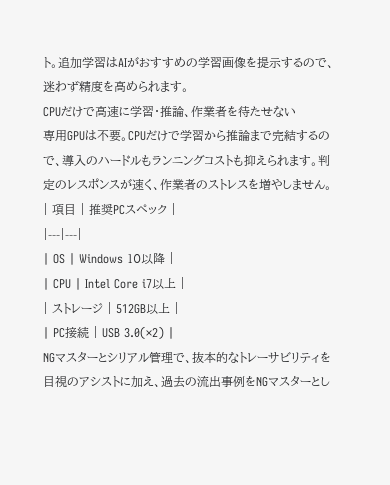ト。追加学習はAIがおすすめの学習画像を提示するので、迷わず精度を高められます。
CPUだけで高速に学習・推論、作業者を待たせない
専用GPUは不要。CPUだけで学習から推論まで完結するので、導入のハードルもランニングコストも抑えられます。判定のレスポンスが速く、作業者のストレスを増やしません。
| 項目 | 推奨PCスペック |
|---|---|
| OS | Windows 10以降 |
| CPU | Intel Core i7以上 |
| ストレージ | 512GB以上 |
| PC接続 | USB 3.0(×2) |
NGマスターとシリアル管理で、抜本的なトレーサビリティを
目視のアシストに加え、過去の流出事例をNGマスターとし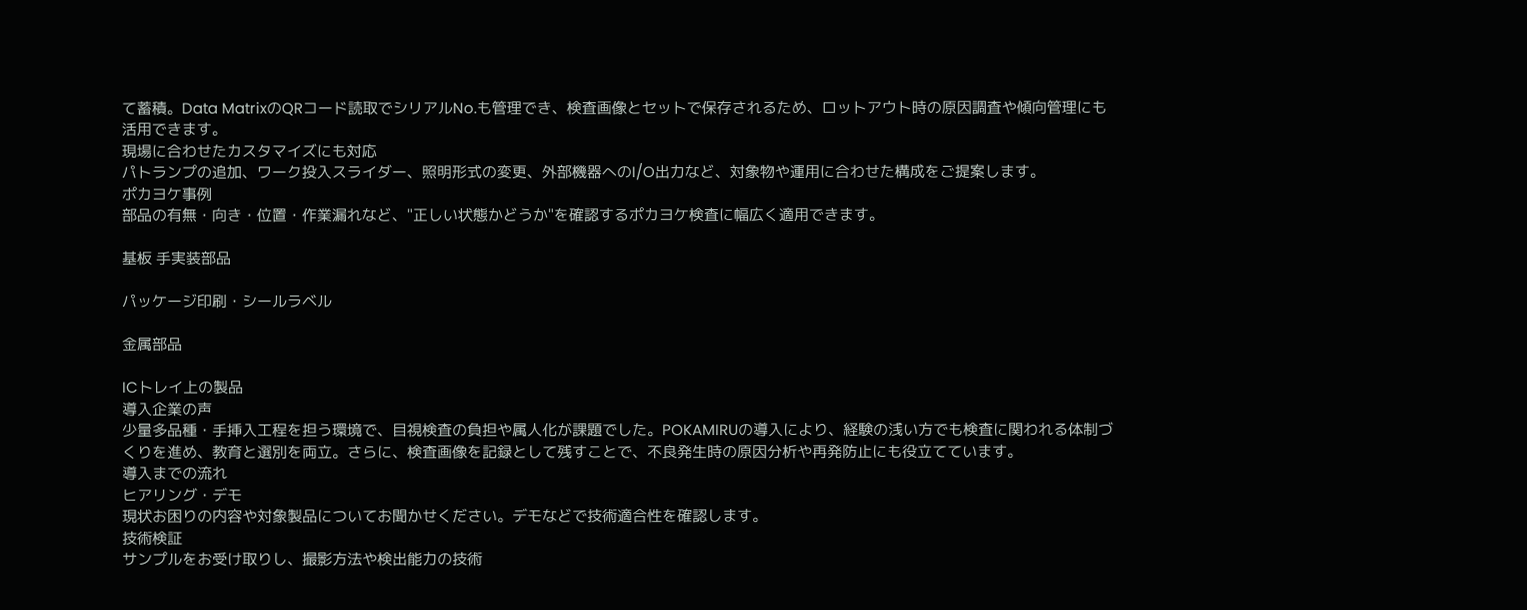て蓄積。Data MatrixのQRコード読取でシリアルNo.も管理でき、検査画像とセットで保存されるため、ロットアウト時の原因調査や傾向管理にも活用できます。
現場に合わせたカスタマイズにも対応
パトランプの追加、ワーク投入スライダー、照明形式の変更、外部機器へのI/O出力など、対象物や運用に合わせた構成をご提案します。
ポカヨケ事例
部品の有無・向き・位置・作業漏れなど、"正しい状態かどうか"を確認するポカヨケ検査に幅広く適用できます。

基板 手実装部品

パッケージ印刷・シールラベル

金属部品

ICトレイ上の製品
導入企業の声
少量多品種・手挿入工程を担う環境で、目視検査の負担や属人化が課題でした。POKAMIRUの導入により、経験の浅い方でも検査に関われる体制づくりを進め、教育と選別を両立。さらに、検査画像を記録として残すことで、不良発生時の原因分析や再発防止にも役立てています。
導入までの流れ
ヒアリング・デモ
現状お困りの内容や対象製品についてお聞かせください。デモなどで技術適合性を確認します。
技術検証
サンプルをお受け取りし、撮影方法や検出能力の技術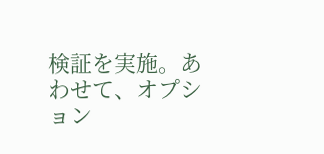検証を実施。あわせて、オプション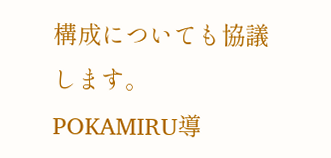構成についても協議します。
POKAMIRU導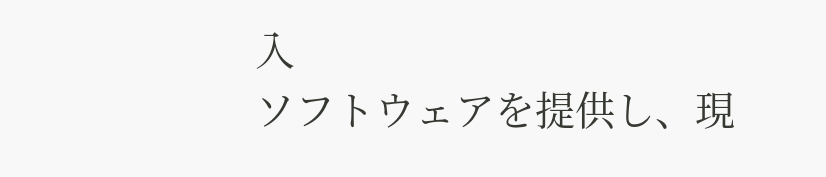入
ソフトウェアを提供し、現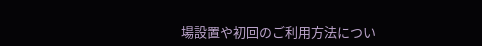場設置や初回のご利用方法につい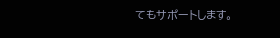てもサポートします。